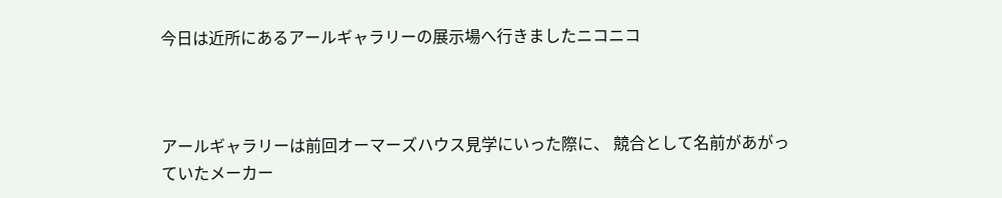今日は近所にあるアールギャラリーの展示場へ行きましたニコニコ



アールギャラリーは前回オーマーズハウス見学にいった際に、 競合として名前があがっていたメーカー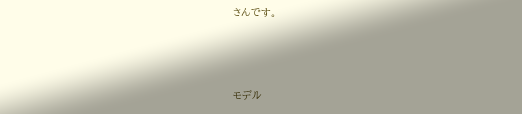さんです。



モデル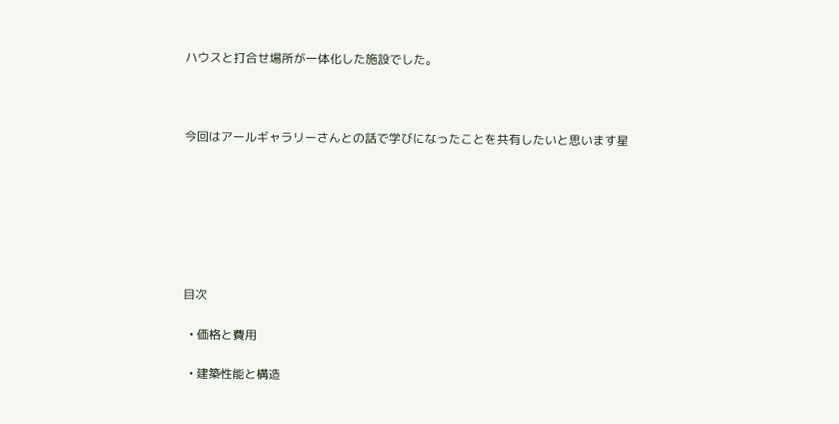ハウスと打合せ場所が一体化した施設でした。



今回はアールギャラリーさんとの話で学びになったことを共有したいと思います星







目次

  • 価格と費用

  • 建築性能と構造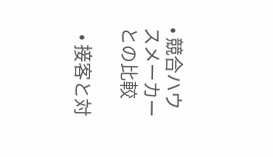• 競合ハウスメーカーとの比較

  • 接客と対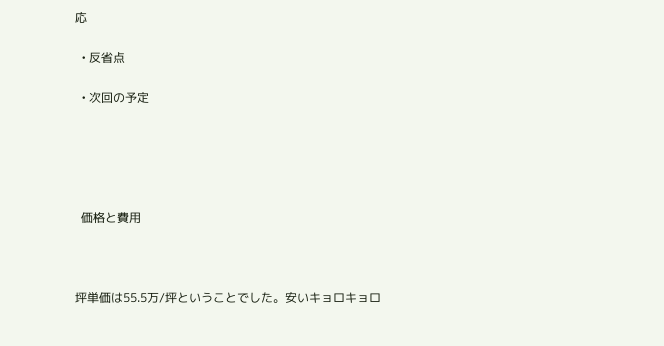応

  • 反省点

  • 次回の予定





  価格と費用



坪単価は55.5万/坪ということでした。安いキョロキョロ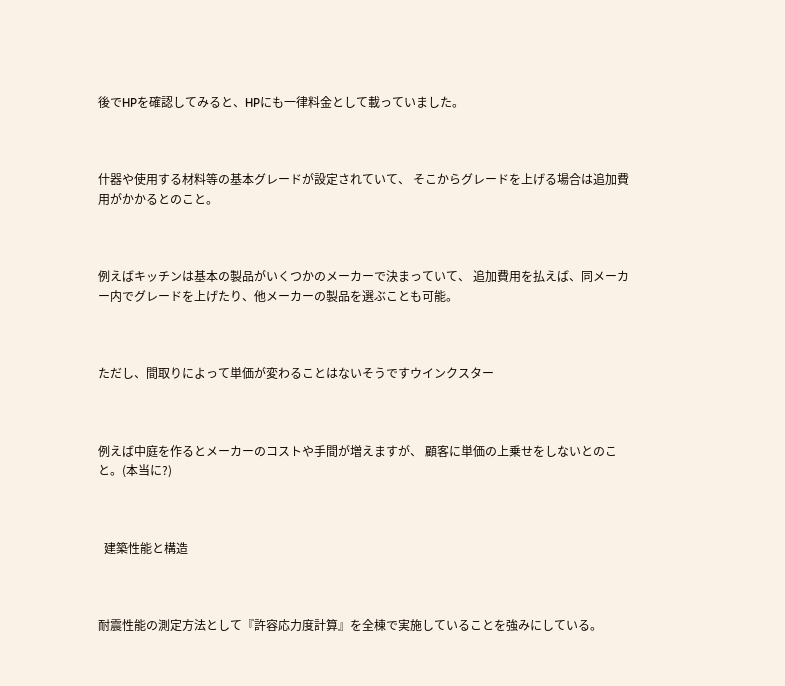後でHPを確認してみると、HPにも一律料金として載っていました。



什器や使用する材料等の基本グレードが設定されていて、 そこからグレードを上げる場合は追加費用がかかるとのこと。



例えばキッチンは基本の製品がいくつかのメーカーで決まっていて、 追加費用を払えば、同メーカー内でグレードを上げたり、他メーカーの製品を選ぶことも可能。



ただし、間取りによって単価が変わることはないそうですウインクスター



例えば中庭を作るとメーカーのコストや手間が増えますが、 顧客に単価の上乗せをしないとのこと。(本当に?)



  建築性能と構造



耐震性能の測定方法として『許容応力度計算』を全棟で実施していることを強みにしている。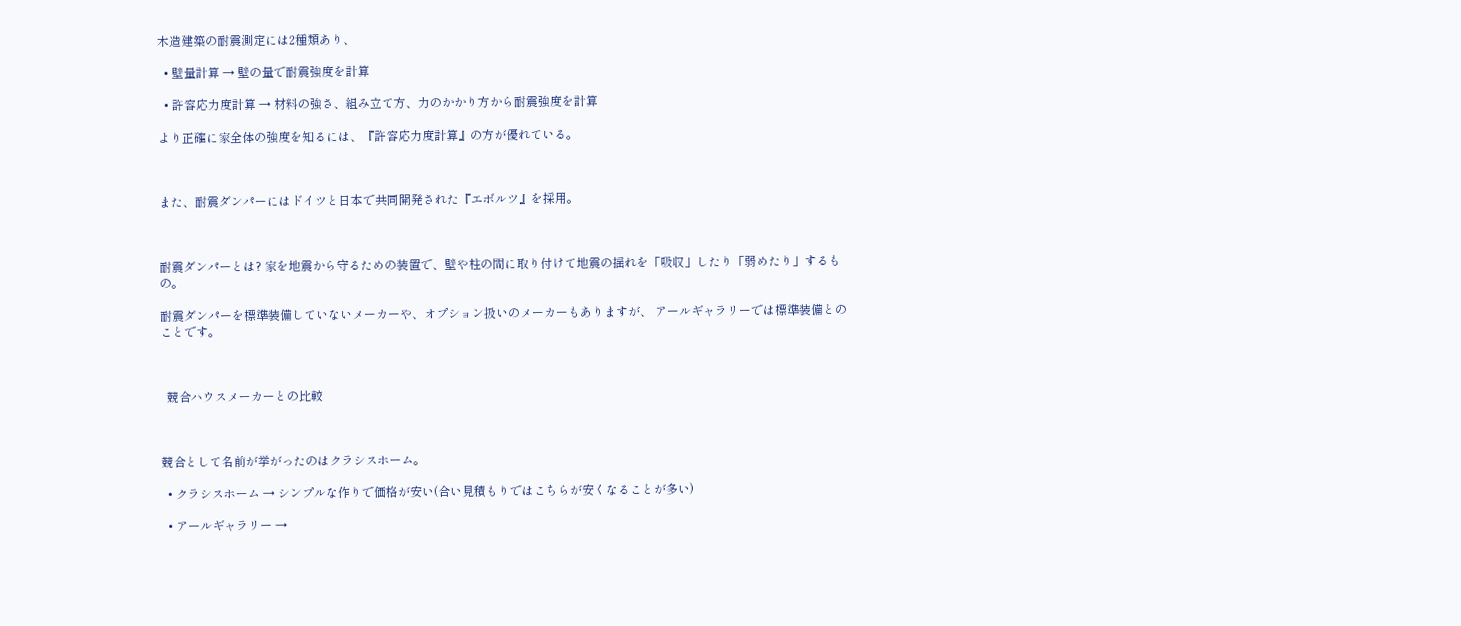木造建築の耐震測定には2種類あり、

  • 壁量計算 → 壁の量で耐震強度を計算

  • 許容応力度計算 → 材料の強さ、組み立て方、力のかかり方から耐震強度を計算

より正確に家全体の強度を知るには、『許容応力度計算』の方が優れている。



また、耐震ダンパーにはドイツと日本で共同開発された『エボルツ』を採用。



耐震ダンパーとは? 家を地震から守るための装置で、壁や柱の間に取り付けて地震の揺れを「吸収」したり「弱めたり」するもの。

耐震ダンパーを標準装備していないメーカーや、オプション扱いのメーカーもありますが、 アールギャラリーでは標準装備とのことです。



  競合ハウスメーカーとの比較



競合として名前が挙がったのはクラシスホーム。

  • クラシスホーム → シンプルな作りで価格が安い(合い見積もりではこちらが安くなることが多い)

  • アールギャラリー →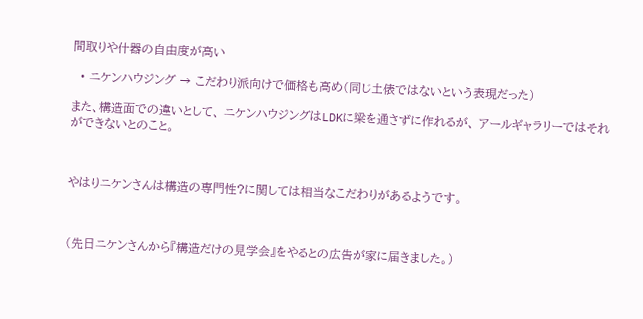間取りや什器の自由度が高い

  • ニケンハウジング → こだわり派向けで価格も高め(同じ土俵ではないという表現だった)

また、構造面での違いとして、 ニケンハウジングはLDKに梁を通さずに作れるが、 アールギャラリーではそれができないとのこと。



やはりニケンさんは構造の専門性?に関しては相当なこだわりがあるようです。



(先日ニケンさんから『構造だけの見学会』をやるとの広告が家に届きました。)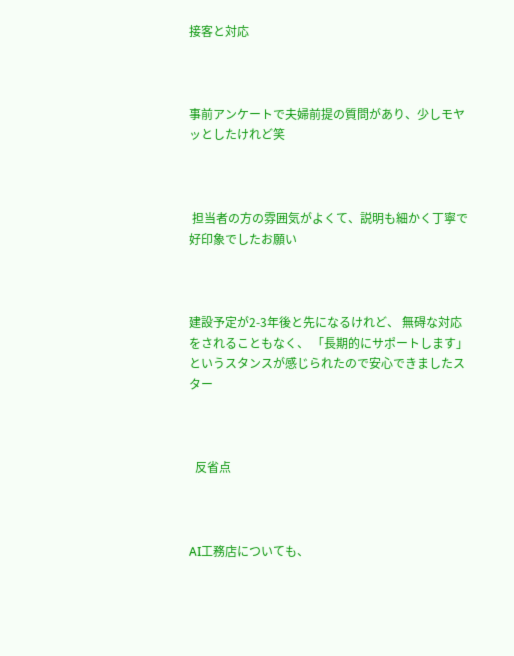接客と対応



事前アンケートで夫婦前提の質問があり、少しモヤッとしたけれど笑



 担当者の方の雰囲気がよくて、説明も細かく丁寧で好印象でしたお願い



建設予定が2-3年後と先になるけれど、 無碍な対応をされることもなく、 「長期的にサポートします」というスタンスが感じられたので安心できましたスター



  反省点



AI工務店についても、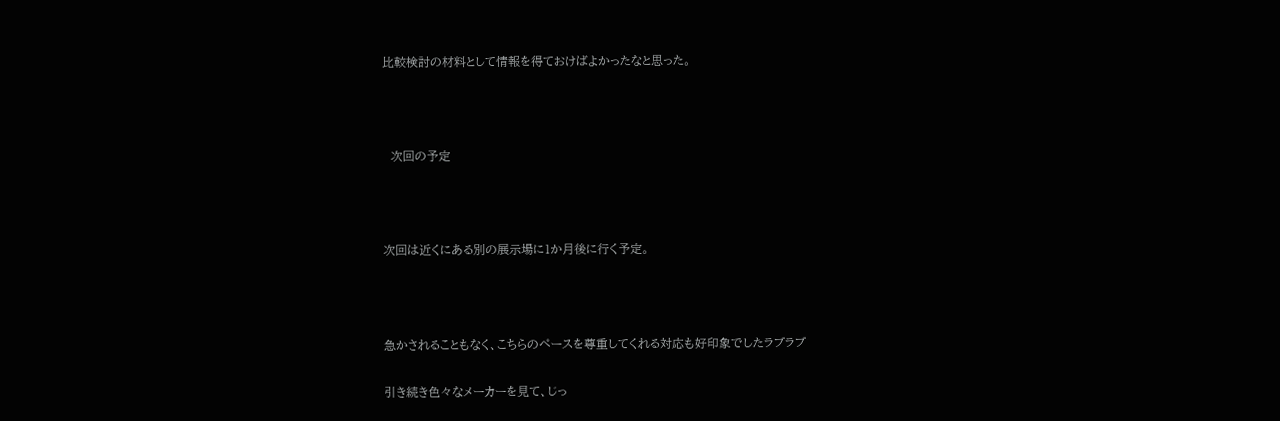比較検討の材料として情報を得ておけばよかったなと思った。



  次回の予定



次回は近くにある別の展示場に1か月後に行く予定。



急かされることもなく、こちらのペースを尊重してくれる対応も好印象でしたラブラブ

引き続き色々なメーカーを見て、じっ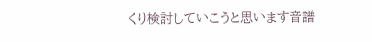くり検討していこうと思います音譜